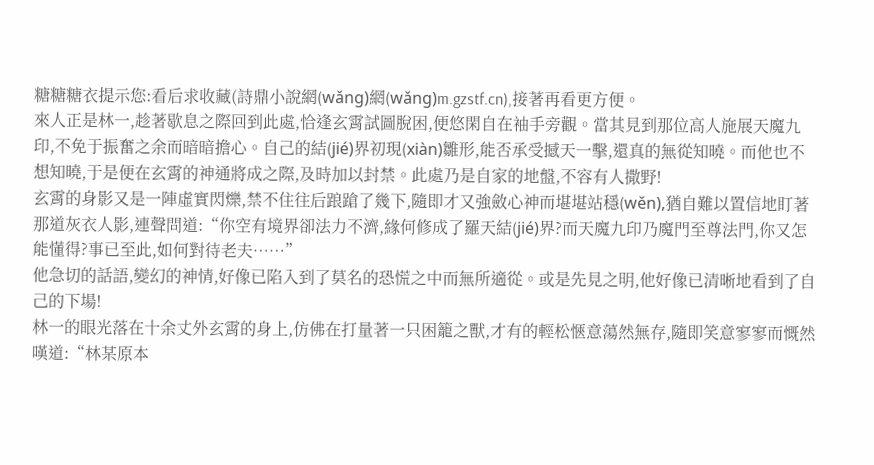糖糖糖衣提示您:看后求收藏(詩鼎小說網(wǎng)網(wǎng)m.gzstf.cn),接著再看更方便。
來人正是林一,趁著歇息之際回到此處,恰逢玄霄試圖脫困,便悠閑自在袖手旁觀。當其見到那位高人施展天魔九印,不免于振奮之余而暗暗擔心。自己的結(jié)界初現(xiàn)雛形,能否承受撼天一擊,還真的無從知曉。而他也不想知曉,于是便在玄霄的神通將成之際,及時加以封禁。此處乃是自家的地盤,不容有人撒野!
玄霄的身影又是一陣虛實閃爍,禁不住往后踉蹌了幾下,隨即才又強斂心神而堪堪站穩(wěn),猶自難以置信地盯著那道灰衣人影,連聲問道:“你空有境界卻法力不濟,緣何修成了羅天結(jié)界?而天魔九印乃魔門至尊法門,你又怎能懂得?事已至此,如何對待老夫……”
他急切的話語,變幻的神情,好像已陷入到了莫名的恐慌之中而無所適從。或是先見之明,他好像已清晰地看到了自己的下場!
林一的眼光落在十余丈外玄霄的身上,仿佛在打量著一只困籠之獸,才有的輕松愜意蕩然無存,隨即笑意寥寥而慨然嘆道:“林某原本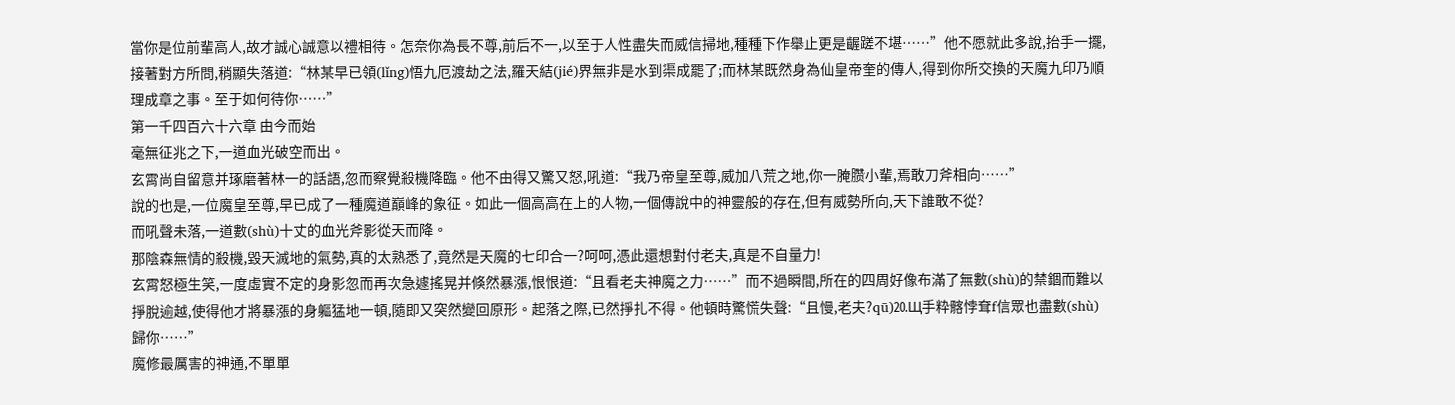當你是位前輩高人,故才誠心誠意以禮相待。怎奈你為長不尊,前后不一,以至于人性盡失而威信掃地,種種下作舉止更是齷蹉不堪……”他不愿就此多說,抬手一擺,接著對方所問,稍顯失落道:“林某早已領(lǐng)悟九厄渡劫之法,羅天結(jié)界無非是水到渠成罷了;而林某既然身為仙皇帝奎的傳人,得到你所交換的天魔九印乃順理成章之事。至于如何待你……”
第一千四百六十六章 由今而始
毫無征兆之下,一道血光破空而出。
玄霄尚自留意并琢磨著林一的話語,忽而察覺殺機降臨。他不由得又驚又怒,吼道:“我乃帝皇至尊,威加八荒之地,你一腌臜小輩,焉敢刀斧相向……”
說的也是,一位魔皇至尊,早已成了一種魔道巔峰的象征。如此一個高高在上的人物,一個傳說中的神靈般的存在,但有威勢所向,天下誰敢不從?
而吼聲未落,一道數(shù)十丈的血光斧影從天而降。
那陰森無情的殺機,毀天滅地的氣勢,真的太熟悉了,竟然是天魔的七印合一?呵呵,憑此還想對付老夫,真是不自量力!
玄霄怒極生笑,一度虛實不定的身影忽而再次急遽搖晃并倏然暴漲,恨恨道:“且看老夫神魔之力……”而不過瞬間,所在的四周好像布滿了無數(shù)的禁錮而難以掙脫逾越,使得他才將暴漲的身軀猛地一頓,隨即又突然變回原形。起落之際,已然掙扎不得。他頓時驚慌失聲:“且慢,老夫?qū)⒛Щ手粋髂悖耷f信眾也盡數(shù)歸你……”
魔修最厲害的神通,不單單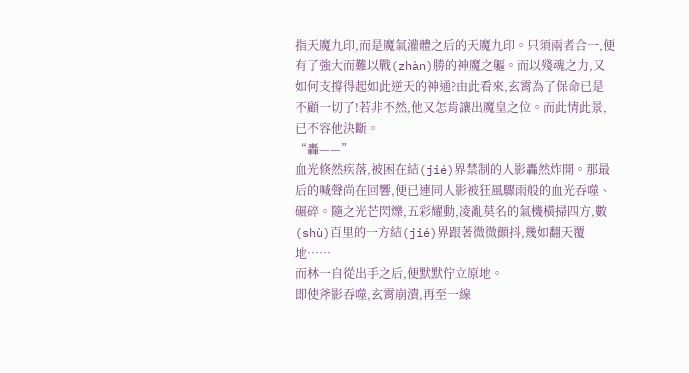指天魔九印,而是魔氣灌體之后的天魔九印。只須兩者合一,便有了強大而難以戰(zhàn)勝的神魔之軀。而以殘魂之力,又如何支撐得起如此逆天的神通?由此看來,玄霄為了保命已是不顧一切了!若非不然,他又怎肯讓出魔皇之位。而此情此景,已不容他決斷。
“轟——”
血光倏然疾落,被困在結(jié)界禁制的人影轟然炸開。那最后的喊聲尚在回響,便已連同人影被狂風驟雨般的血光吞噬、碾碎。隨之光芒閃爍,五彩耀動,凌亂莫名的氣機橫掃四方,數(shù)百里的一方結(jié)界跟著微微顫抖,幾如翻天覆地……
而林一自從出手之后,便默默佇立原地。
即使斧影吞噬,玄霄崩潰,再至一線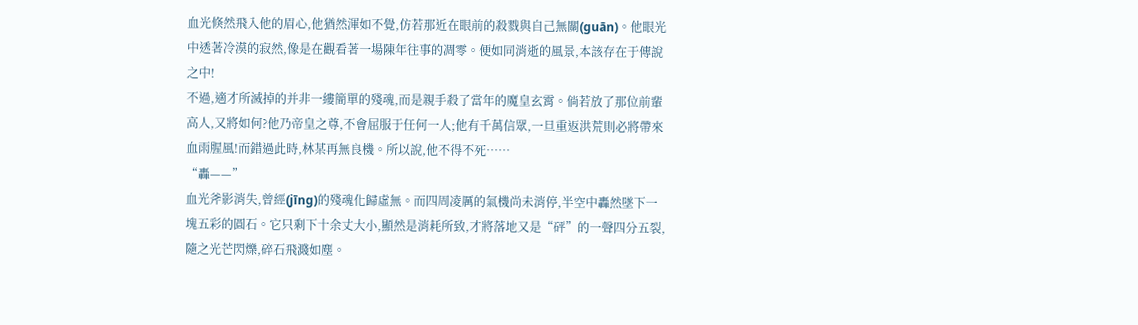血光倏然飛入他的眉心,他猶然渾如不覺,仿若那近在眼前的殺戮與自己無關(guān)。他眼光中透著冷漠的寂然,像是在觀看著一場陳年往事的凋零。便如同消逝的風景,本該存在于傳說之中!
不過,適才所滅掉的并非一縷簡單的殘魂,而是親手殺了當年的魔皇玄霄。倘若放了那位前輩高人,又將如何?他乃帝皇之尊,不會屈服于任何一人;他有千萬信眾,一旦重返洪荒則必將帶來血雨腥風!而錯過此時,林某再無良機。所以說,他不得不死……
“轟——”
血光斧影消失,曾經(jīng)的殘魂化歸虛無。而四周凌厲的氣機尚未消停,半空中轟然墜下一塊五彩的圓石。它只剩下十余丈大小,顯然是消耗所致,才將落地又是“砰”的一聲四分五裂,隨之光芒閃爍,碎石飛濺如塵。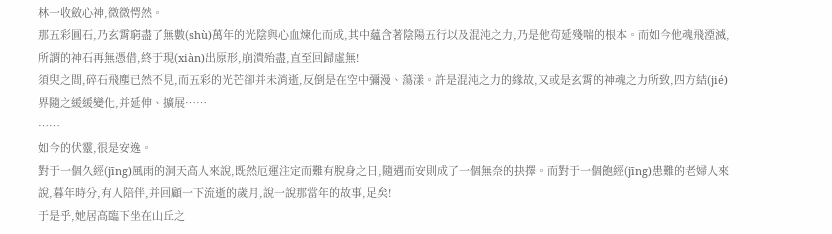林一收斂心神,微微愕然。
那五彩圓石,乃玄霄窮盡了無數(shù)萬年的光陰與心血煉化而成,其中蘊含著陰陽五行以及混沌之力,乃是他茍延殘喘的根本。而如今他魂飛湮滅,所謂的神石再無憑借,終于現(xiàn)出原形,崩潰殆盡,直至回歸虛無!
須臾之間,碎石飛塵已然不見,而五彩的光芒卻并未消逝,反倒是在空中彌漫、蕩漾。許是混沌之力的緣故,又或是玄霄的神魂之力所致,四方結(jié)界隨之緩緩變化,并延伸、擴展……
……
如今的伏靈,很是安逸。
對于一個久經(jīng)風雨的洞天高人來說,既然厄運注定而難有脫身之日,隨遇而安則成了一個無奈的抉擇。而對于一個飽經(jīng)患難的老婦人來說,暮年時分,有人陪伴,并回顧一下流逝的歲月,說一說那當年的故事,足矣!
于是乎,她居高臨下坐在山丘之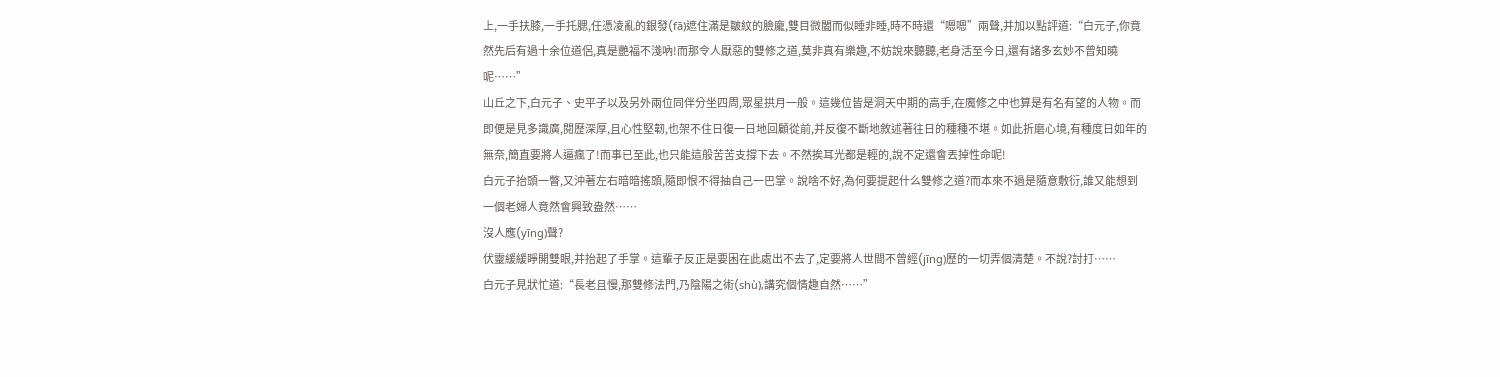上,一手扶膝,一手托腮,任憑凌亂的銀發(fā)遮住滿是皺紋的臉龐,雙目微闔而似睡非睡,時不時還“嗯嗯”兩聲,并加以點評道:“白元子,你竟然先后有過十余位道侶,真是艷福不淺吶!而那令人厭惡的雙修之道,莫非真有樂趣,不妨說來聽聽,老身活至今日,還有諸多玄妙不曾知曉呢……”
山丘之下,白元子、史平子以及另外兩位同伴分坐四周,眾星拱月一般。這幾位皆是洞天中期的高手,在魔修之中也算是有名有望的人物。而即便是見多識廣,閱歷深厚,且心性堅韌,也架不住日復一日地回顧從前,并反復不斷地敘述著往日的種種不堪。如此折磨心境,有種度日如年的無奈,簡直要將人逼瘋了!而事已至此,也只能這般苦苦支撐下去。不然挨耳光都是輕的,說不定還會丟掉性命呢!
白元子抬頭一瞥,又沖著左右暗暗搖頭,隨即恨不得抽自己一巴掌。說啥不好,為何要提起什么雙修之道?而本來不過是隨意敷衍,誰又能想到一個老婦人竟然會興致盎然……
沒人應(yīng)聲?
伏靈緩緩睜開雙眼,并抬起了手掌。這輩子反正是要困在此處出不去了,定要將人世間不曾經(jīng)歷的一切弄個清楚。不說?討打……
白元子見狀忙道:“長老且慢,那雙修法門,乃陰陽之術(shù),講究個情趣自然……”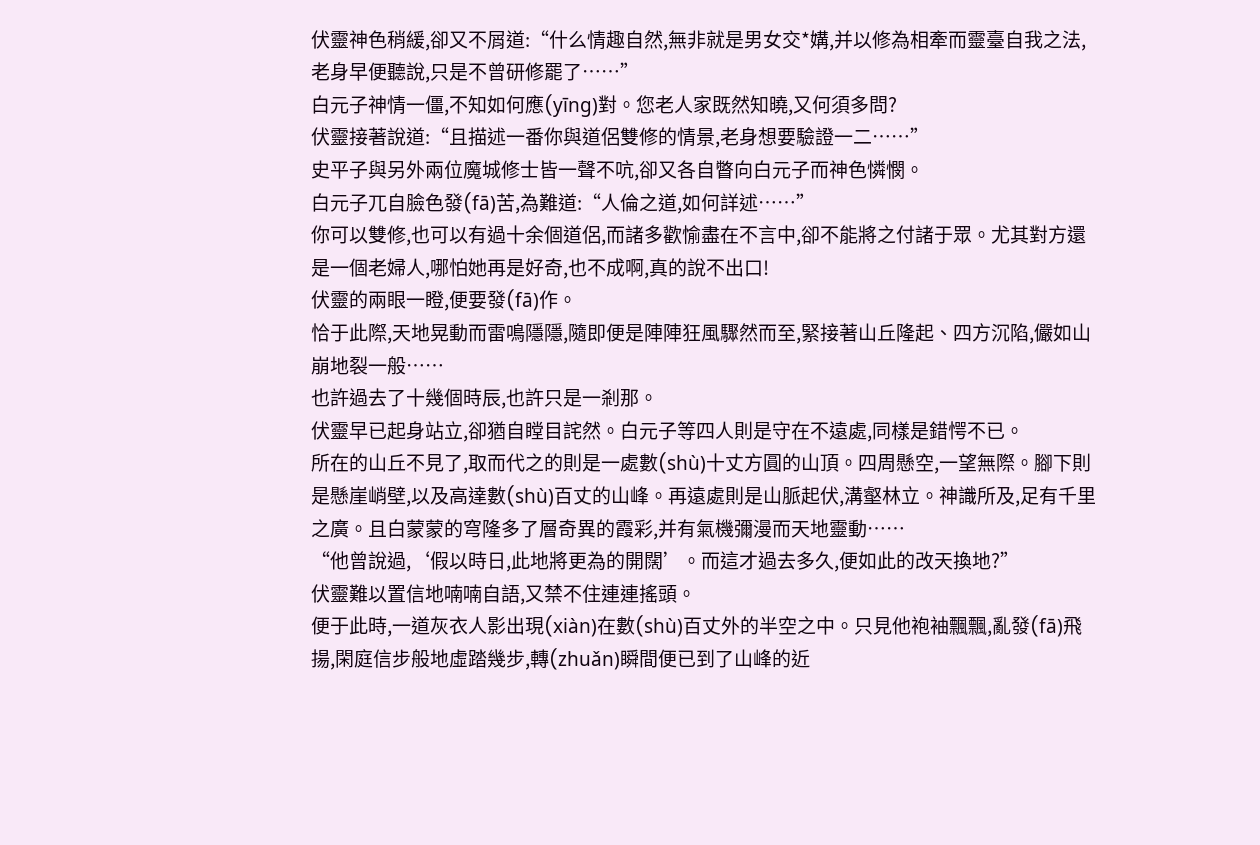伏靈神色稍緩,卻又不屑道:“什么情趣自然,無非就是男女交*媾,并以修為相牽而靈臺自我之法,老身早便聽說,只是不曾研修罷了……”
白元子神情一僵,不知如何應(yīng)對。您老人家既然知曉,又何須多問?
伏靈接著說道:“且描述一番你與道侶雙修的情景,老身想要驗證一二……”
史平子與另外兩位魔城修士皆一聲不吭,卻又各自瞥向白元子而神色憐憫。
白元子兀自臉色發(fā)苦,為難道:“人倫之道,如何詳述……”
你可以雙修,也可以有過十余個道侶,而諸多歡愉盡在不言中,卻不能將之付諸于眾。尤其對方還是一個老婦人,哪怕她再是好奇,也不成啊,真的說不出口!
伏靈的兩眼一瞪,便要發(fā)作。
恰于此際,天地晃動而雷鳴隱隱,隨即便是陣陣狂風驟然而至,緊接著山丘隆起、四方沉陷,儼如山崩地裂一般……
也許過去了十幾個時辰,也許只是一剎那。
伏靈早已起身站立,卻猶自瞠目詫然。白元子等四人則是守在不遠處,同樣是錯愕不已。
所在的山丘不見了,取而代之的則是一處數(shù)十丈方圓的山頂。四周懸空,一望無際。腳下則是懸崖峭壁,以及高達數(shù)百丈的山峰。再遠處則是山脈起伏,溝壑林立。神識所及,足有千里之廣。且白蒙蒙的穹隆多了層奇異的霞彩,并有氣機彌漫而天地靈動……
“他曾說過,‘假以時日,此地將更為的開闊’。而這才過去多久,便如此的改天換地?”
伏靈難以置信地喃喃自語,又禁不住連連搖頭。
便于此時,一道灰衣人影出現(xiàn)在數(shù)百丈外的半空之中。只見他袍袖飄飄,亂發(fā)飛揚,閑庭信步般地虛踏幾步,轉(zhuǎn)瞬間便已到了山峰的近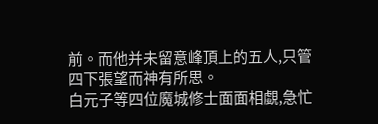前。而他并未留意峰頂上的五人,只管四下張望而神有所思。
白元子等四位魔城修士面面相覷,急忙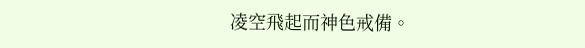凌空飛起而神色戒備。